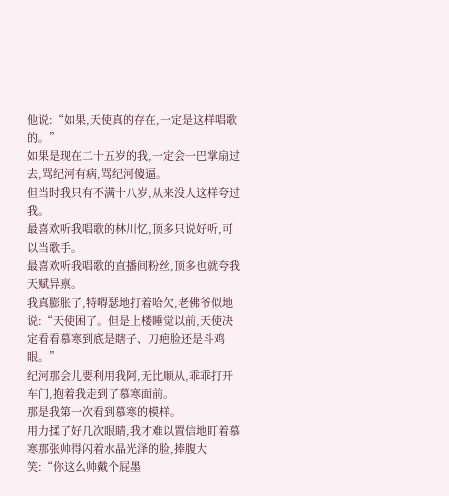他说:“如果,天使真的存在,一定是这样唱歌的。”
如果是现在二十五岁的我,一定会一巴掌扇过去,骂纪河有病,骂纪河傻逼。
但当时我只有不满十八岁,从来没人这样夸过我。
最喜欢听我唱歌的林川忆,顶多只说好听,可以当歌手。
最喜欢听我唱歌的直播间粉丝,顶多也就夸我天赋异禀。
我真膨胀了,特嘚瑟地打着哈欠,老佛爷似地说:“天使困了。但是上楼睡觉以前,天使决定看看慕寒到底是瞎子、刀疤脸还是斗鸡眼。”
纪河那会儿要利用我阿,无比顺从,乖乖打开车门,抱着我走到了慕寒面前。
那是我第一次看到慕寒的模样。
用力揉了好几次眼睛,我才难以置信地盯着慕寒那张帅得闪着水晶光泽的脸,捧腹大笑:“你这么帅戴个屁墨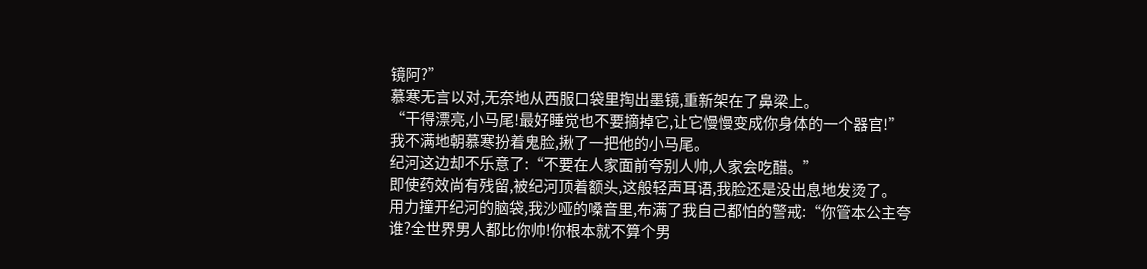镜阿?”
慕寒无言以对,无奈地从西服口袋里掏出墨镜,重新架在了鼻梁上。
“干得漂亮,小马尾!最好睡觉也不要摘掉它,让它慢慢变成你身体的一个器官!”我不满地朝慕寒扮着鬼脸,揪了一把他的小马尾。
纪河这边却不乐意了:“不要在人家面前夸别人帅,人家会吃醋。”
即使药效尚有残留,被纪河顶着额头,这般轻声耳语,我脸还是没出息地发烫了。
用力撞开纪河的脑袋,我沙哑的嗓音里,布满了我自己都怕的警戒:“你管本公主夸谁?全世界男人都比你帅!你根本就不算个男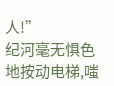人!”
纪河毫无惧色地按动电梯,嗤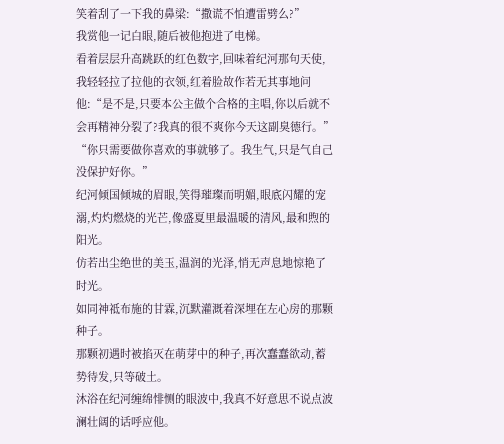笑着刮了一下我的鼻梁:“撒谎不怕遭雷劈么?”
我赏他一记白眼,随后被他抱进了电梯。
看着层层升高跳跃的红色数字,回味着纪河那句天使,我轻轻拉了拉他的衣领,红着脸故作若无其事地问他:“是不是,只要本公主做个合格的主唱,你以后就不会再精神分裂了?我真的很不爽你今天这副臭德行。”
“你只需要做你喜欢的事就够了。我生气,只是气自己没保护好你。”
纪河倾国倾城的眉眼,笑得璀璨而明媚,眼底闪耀的宠溺,灼灼燃烧的光芒,像盛夏里最温暖的清风,最和煦的阳光。
仿若出尘绝世的美玉,温润的光泽,悄无声息地惊艳了时光。
如同神祗布施的甘霖,沉默灌溉着深埋在左心房的那颗种子。
那颗初遇时被掐灭在萌芽中的种子,再次蠢蠢欲动,蓄势待发,只等破土。
沐浴在纪河缠绵悱恻的眼波中,我真不好意思不说点波澜壮阔的话呼应他。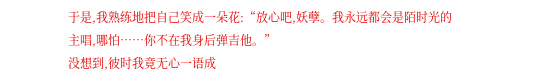于是,我熟练地把自己笑成一朵花:“放心吧,妖孽。我永远都会是陌时光的主唱,哪怕……你不在我身后弹吉他。”
没想到,彼时我竟无心一语成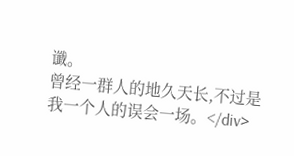谶。
曾经一群人的地久天长,不过是我一个人的误会一场。</div>